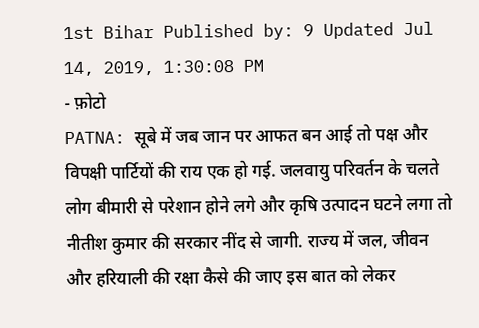1st Bihar Published by: 9 Updated Jul 14, 2019, 1:30:08 PM
- फ़ोटो
PATNA: सूबे में जब जान पर आफत बन आई तो पक्ष और विपक्षी पार्टियों की राय एक हो गई. जलवायु परिवर्तन के चलते लोग बीमारी से परेशान होने लगे और कृषि उत्पादन घटने लगा तो नीतीश कुमार की सरकार नींद से जागी. राज्य में जल, जीवन और हरियाली की रक्षा कैसे की जाए इस बात को लेकर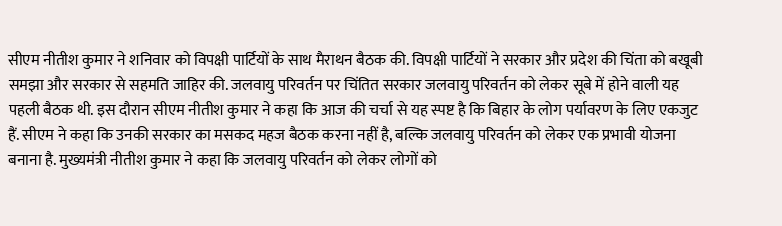सीएम नीतीश कुमार ने शनिवार को विपक्षी पार्टियों के साथ मैराथन बैठक की. विपक्षी पार्टियों ने सरकार और प्रदेश की चिंता को बखूबी समझा और सरकार से सहमति जाहिर की. जलवायु परिवर्तन पर चिंतित सरकार जलवायु परिवर्तन को लेकर सूबे में होने वाली यह पहली बैठक थी. इस दौरान सीएम नीतीश कुमार ने कहा कि आज की चर्चा से यह स्पष्ट है कि बिहार के लोग पर्यावरण के लिए एकजुट हैं. सीएम ने कहा कि उनकी सरकार का मसकद महज बैठक करना नहीं है, बल्कि जलवायु परिवर्तन को लेकर एक प्रभावी योजना बनाना है. मुख्यमंत्री नीतीश कुमार ने कहा कि जलवायु परिवर्तन को लेकर लोगों को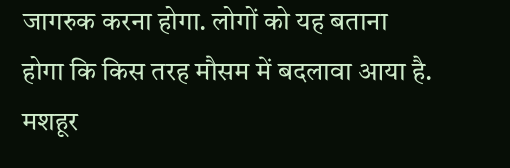जागरुक करना होगा. लोगों को यह बताना होगा कि किस तरह मौसम में बदलावा आया है. मशहूर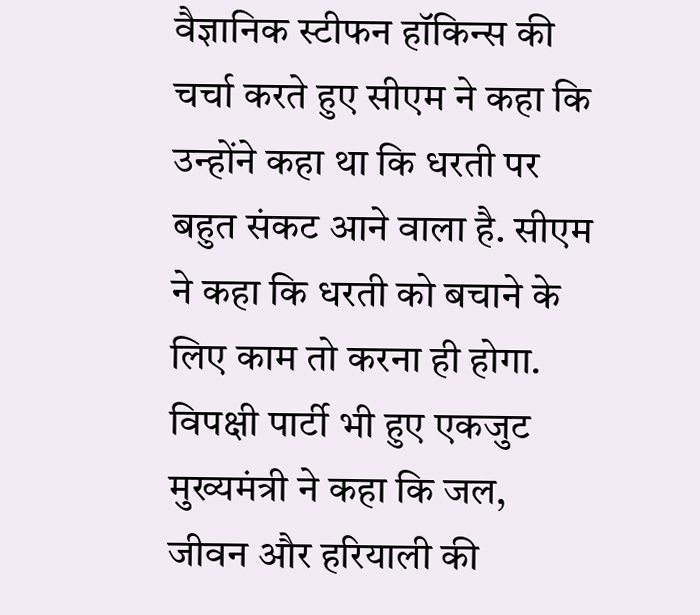वैज्ञानिक स्टीफन हॉकिन्स की चर्चा करते हुए सीएम ने कहा कि उन्होंने कहा था कि धरती पर बहुत संकट आने वाला है. सीएम ने कहा कि धरती को बचाने के लिए काम तो करना ही होगा. विपक्षी पार्टी भी हुए एकजुट मुख्यमंत्री ने कहा कि जल, जीवन और हरियाली की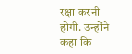रक्षा करनी होगी. उन्होंने कहा कि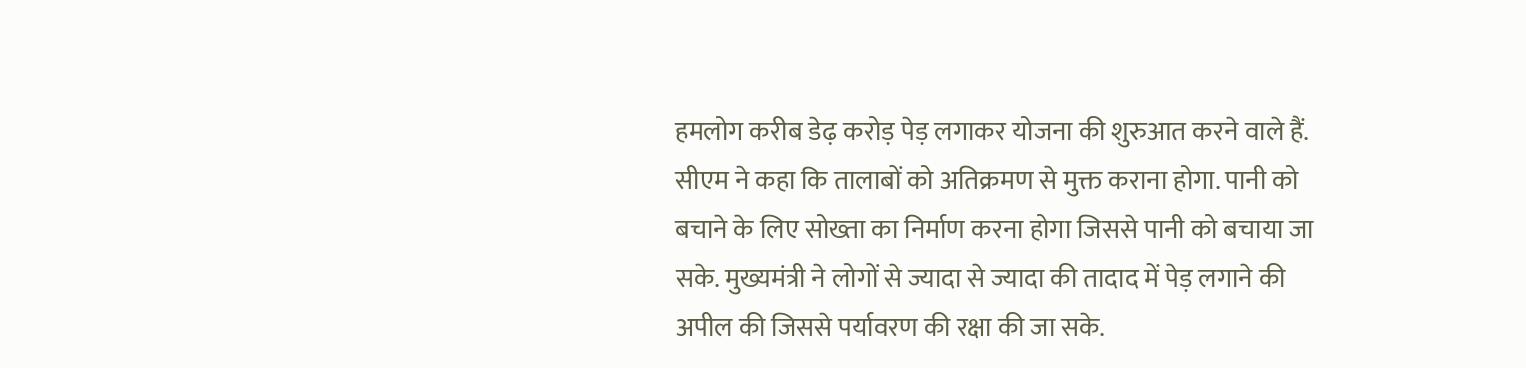हमलोग करीब डेढ़ करोड़ पेड़ लगाकर योजना की शुरुआत करने वाले हैं. सीएम ने कहा कि तालाबों को अतिक्रमण से मुक्त कराना होगा. पानी को बचाने के लिए सोख्ता का निर्माण करना होगा जिससे पानी को बचाया जा सके. मुख्यमंत्री ने लोगों से ज्यादा से ज्यादा की तादाद में पेड़ लगाने की अपील की जिससे पर्यावरण की रक्षा की जा सके.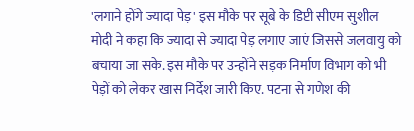'लगाने होंगे ज्यादा पेड़' इस मौके पर सूबे के डिप्टी सीएम सुशील मोदी ने कहा कि ज्यादा से ज्यादा पेड़ लगाए जाएं जिससे जलवायु को बचाया जा सके. इस मौके पर उन्होंने सड़क निर्माण विभाग को भी पेड़ों को लेकर खास निर्देश जारी किए. पटना से गणेश की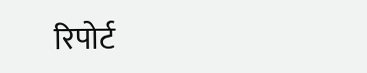रिपोर्ट